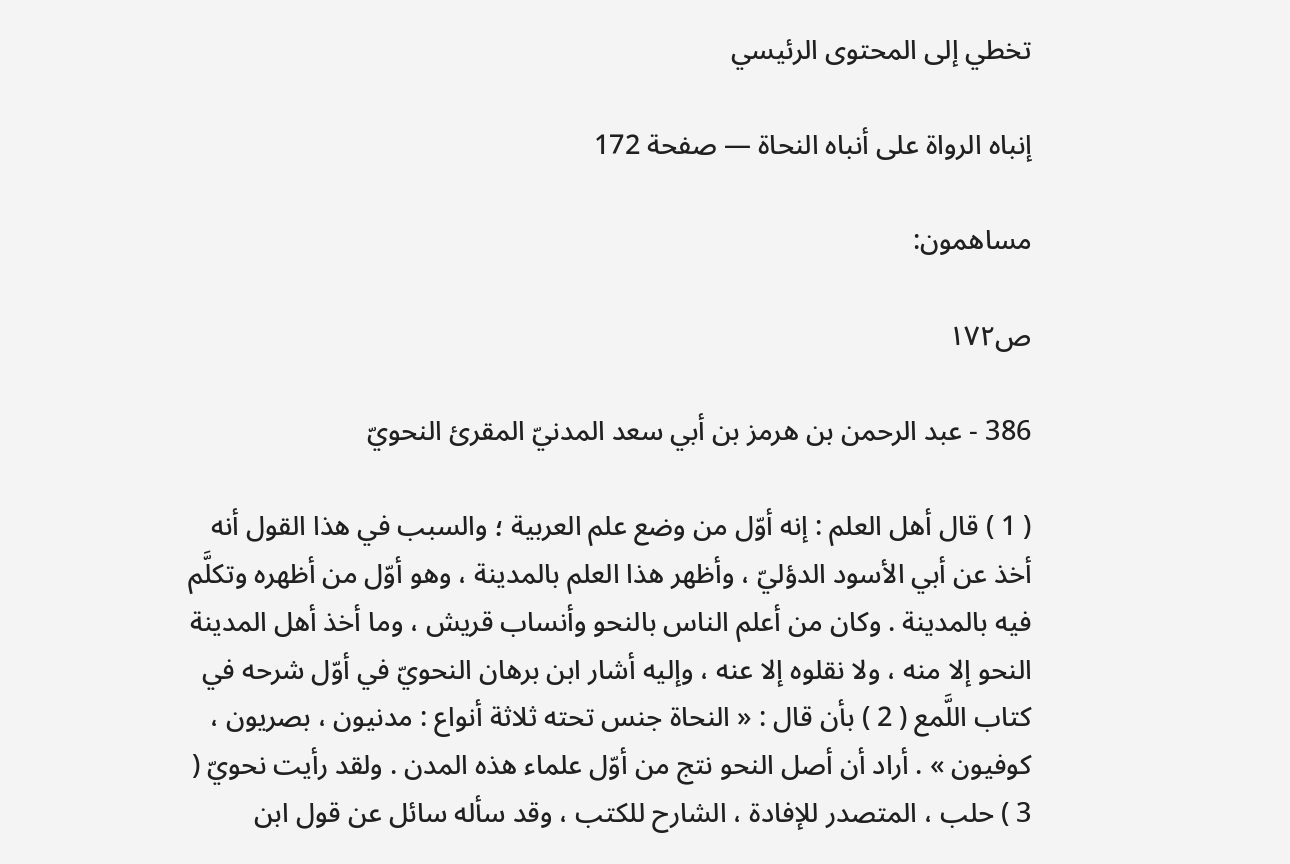تخطي إلى المحتوى الرئيسي

إنباه الرواة على أنباه النحاة — صفحة 172

مساهمون:

ص١٧٢

386 - عبد الرحمن بن هرمز بن أبي سعد المدنيّ المقرئ النحويّ

( 1 ) قال أهل العلم : إنه أوّل من وضع علم العربية ؛ والسبب في هذا القول أنه أخذ عن أبي الأسود الدؤليّ ، وأظهر هذا العلم بالمدينة ، وهو أوّل من أظهره وتكلَّم فيه بالمدينة . وكان من أعلم الناس بالنحو وأنساب قريش ، وما أخذ أهل المدينة النحو إلا منه ، ولا نقلوه إلا عنه ، وإليه أشار ابن برهان النحويّ في أوّل شرحه في كتاب اللَّمع ( 2 ) بأن قال : « النحاة جنس تحته ثلاثة أنواع : مدنيون ، بصريون ، كوفيون » . أراد أن أصل النحو نتج من أوّل علماء هذه المدن . ولقد رأيت نحويّ ( 3 ) حلب ، المتصدر للإفادة ، الشارح للكتب ، وقد سأله سائل عن قول ابن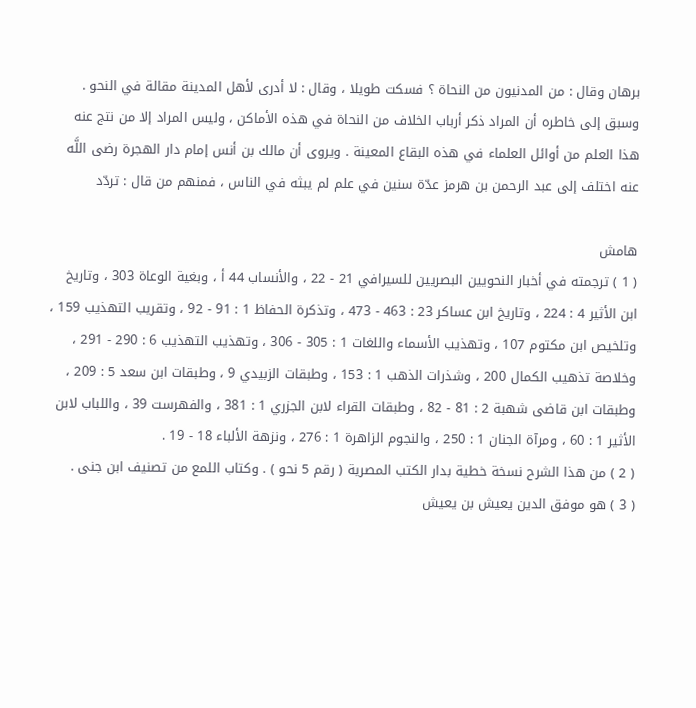برهان وقال : من المدنيون من النحاة ؟ فسكت طويلا ، وقال : لا أدرى لأهل المدينة مقالة في النحو . وسبق إلى خاطره أن المراد ذكر أرباب الخلاف من النحاة في هذه الأماكن ، وليس المراد إلا من نتج عنه هذا العلم من أوائل العلماء في هذه البقاع المعينة . ويروى أن مالك بن أنس إمام دار الهجرة رضى اللَّه عنه اختلف إلى عبد الرحمن بن هرمز عدّة سنين في علم لم يبثه في الناس ، فمنهم من قال : تردّد

هامش
( 1 ) ترجمته في أخبار النحويين البصريين للسيرافي 21 - 22 ، والأنساب 44 أ ، وبغية الوعاة 303 ، وتاريخ ابن الأثير 4 : 224 ، وتاريخ ابن عساكر 23 : 463 - 473 ، وتذكرة الحفاظ 1 : 91 - 92 ، وتقريب التهذيب 159 ، وتلخيص ابن مكتوم 107 ، وتهذيب الأسماء واللغات 1 : 305 - 306 ، وتهذيب التهذيب 6 : 290 - 291 ، وخلاصة تذهيب الكمال 200 ، وشذرات الذهب 1 : 153 ، وطبقات الزبيدي 9 ، وطبقات ابن سعد 5 : 209 ، وطبقات ابن قاضى شهبة 2 : 81 - 82 ، وطبقات القراء لابن الجزري 1 : 381 ، والفهرست 39 ، واللباب لابن الأثير 1 : 60 ، ومرآة الجنان 1 : 250 ، والنجوم الزاهرة 1 : 276 ، ونزهة الألباء 18 - 19 .
( 2 ) من هذا الشرح نسخة خطية بدار الكتب المصرية ( رقم 5 نحو ) . وكتاب اللمع من تصنيف ابن جنى .
( 3 ) هو موفق الدين يعيش بن يعيش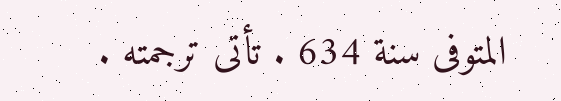المتوفى سنة 634 . تأتى ترجمته .